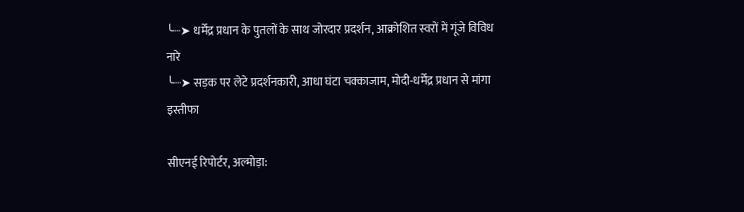╰┈➤ धर्मेंद्र प्रधान के पुतलों के साथ जोरदार प्रदर्शन, आक्रोशित स्वरों में गूंजे विविध नारे
╰┈➤ सड़क पर लेटे प्रदर्शनकारी, आधा घंटा चक्काजाम, मोदी-धर्मेंद्र प्रधान से मांगा इस्तीफा

सीएनई रिपोर्टर, अल्मोड़ा: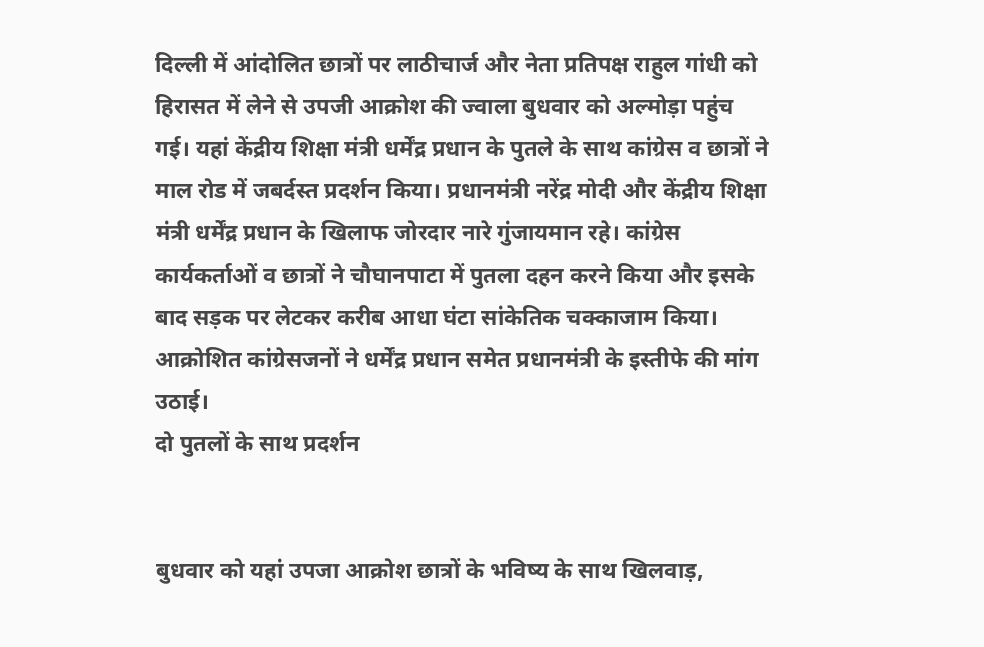दिल्ली में आंदोलित छात्रों पर लाठीचार्ज और नेता प्रतिपक्ष राहुल गांधी को हिरासत में लेने से उपजी आक्रोश की ज्वाला बुधवार को अल्मोड़ा पहुंच गई। यहां केंद्रीय शिक्षा मंत्री धर्मेंद्र प्रधान के पुतले के साथ कांग्रेस व छात्रों ने माल रोड में जबर्दस्त प्रदर्शन किया। प्रधानमंत्री नरेंद्र मोदी और केंद्रीय शिक्षा मंत्री धर्मेंद्र प्रधान के खिलाफ जोरदार नारे गुंजायमान रहे। कांग्रेस कार्यकर्ताओं व छात्रों ने चौघानपाटा में पुतला दहन करने किया और इसके बाद सड़क पर लेटकर करीब आधा घंटा सांकेतिक चक्काजाम किया। आक्रोशित कांग्रेसजनों ने धर्मेंद्र प्रधान समेत प्रधानमंत्री के इस्तीफे की मांग उठाई।
दो पुतलों के साथ प्रदर्शन


बुधवार को यहां उपजा आक्रोश छात्रों के भविष्य के साथ खिलवाड़,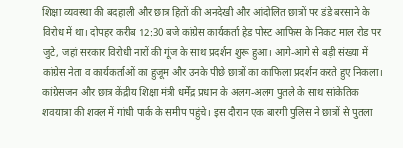शिक्षा व्यवस्था की बदहाली और छात्र हितों की अनदेखी और आंदोलित छात्रों पर डंडे बरसाने के विरोध में था। दोपहर करीब 12:30 बजे कांग्रेस कार्यकर्ता हेड पोस्ट आफिस के निकट माल रोड पर जुटे, जहां सरकार विरोधी नारों की गूंज के साथ प्रदर्शन शुरू हुआ। आगे-आगे से बड़ी संख्या में कांग्रेस नेता व कार्यकर्ताओं का हुजूम और उनके पीछे छात्रों का काफिला प्रदर्शन करते हुए निकला। कांग्रेसजन और छात्र केंद्रीय शिक्षा मंत्री धर्मेंद्र प्रधान के अलग-अलग पुतले के साथ सांकेतिक शवयात्रा की शक्ल में गांधी पार्क के समीप पहुंचे। इस दौरान एक बारगी पुलिस ने छात्रों से पुतला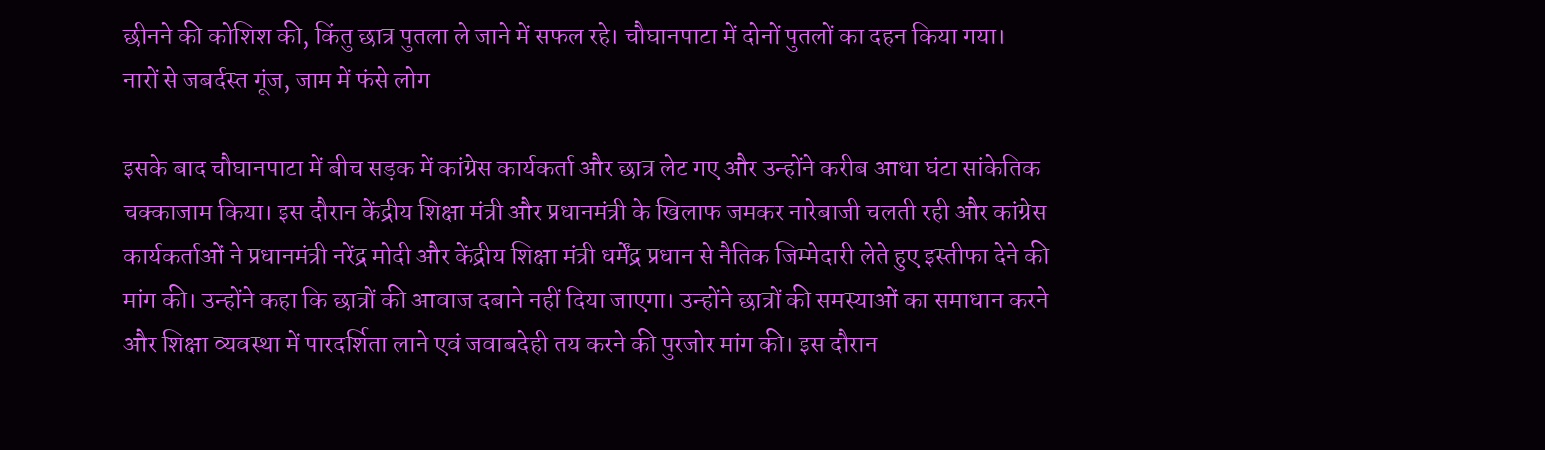छीनने की कोशिश की, किंतु छात्र पुतला ले जाने में सफल रहे। चौघानपाटा में दोनों पुतलों का दहन किया गया।
नारों से जबर्दस्त गूंज, जाम में फंसे लोग

इसके बाद चौघानपाटा में बीच सड़क में कांग्रेस कार्यकर्ता और छात्र लेट गए और उन्होंने करीब आधा घंटा सांकेतिक चक्काजाम किया। इस दौरान केंद्रीय शिक्षा मंत्री और प्रधानमंत्री के खिलाफ जमकर नारेबाजी चलती रही और कांग्रेस कार्यकर्ताओं ने प्रधानमंत्री नरेंद्र मोदी और केंद्रीय शिक्षा मंत्री धर्मेंद्र प्रधान से नैतिक जिम्मेदारी लेते हुए इस्तीफा देने की मांग की। उन्होंने कहा कि छात्रों की आवाज दबाने नहीं दिया जाएगा। उन्होंने छात्रों की समस्याओं का समाधान करने और शिक्षा व्यवस्था में पारदर्शिता लाने एवं जवाबदेही तय करने की पुरजोर मांग की। इस दौरान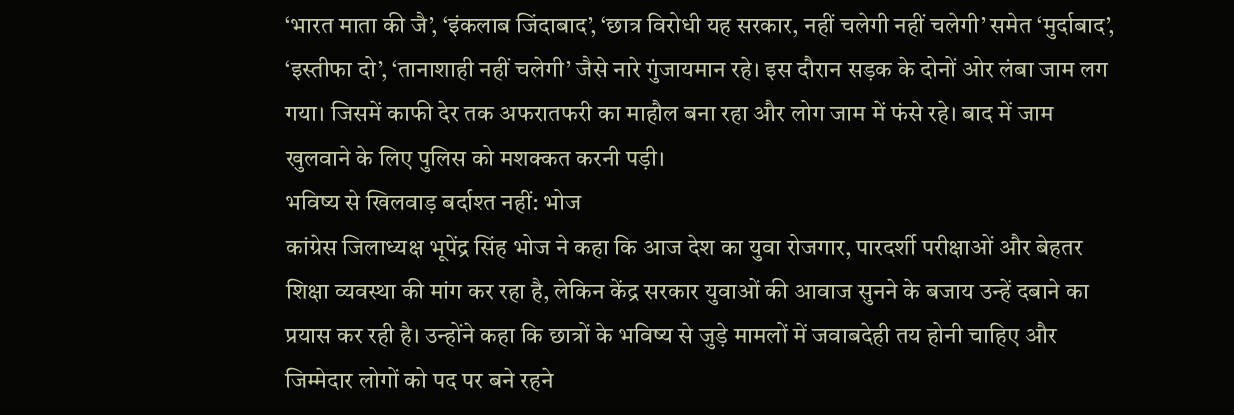‘भारत माता की जै’, ‘इंकलाब जिंदाबाद’, ‘छात्र विरोधी यह सरकार, नहीं चलेगी नहीं चलेगी’ समेत ‘मुर्दाबाद’, ‘इस्तीफा दो’, ‘तानाशाही नहीं चलेगी’ जैसे नारे गुंजायमान रहे। इस दौरान सड़क के दोनों ओर लंबा जाम लग गया। जिसमें काफी देर तक अफरातफरी का माहौल बना रहा और लोग जाम में फंसे रहे। बाद में जाम खुलवाने के लिए पुलिस को मशक्कत करनी पड़ी।
भविष्य से खिलवाड़ बर्दाश्त नहीं: भोज
कांग्रेस जिलाध्यक्ष भूपेंद्र सिंह भोज ने कहा कि आज देश का युवा रोजगार, पारदर्शी परीक्षाओं और बेहतर शिक्षा व्यवस्था की मांग कर रहा है, लेकिन केंद्र सरकार युवाओं की आवाज सुनने के बजाय उन्हें दबाने का प्रयास कर रही है। उन्होंने कहा कि छात्रों के भविष्य से जुड़े मामलों में जवाबदेही तय होनी चाहिए और जिम्मेदार लोगों को पद पर बने रहने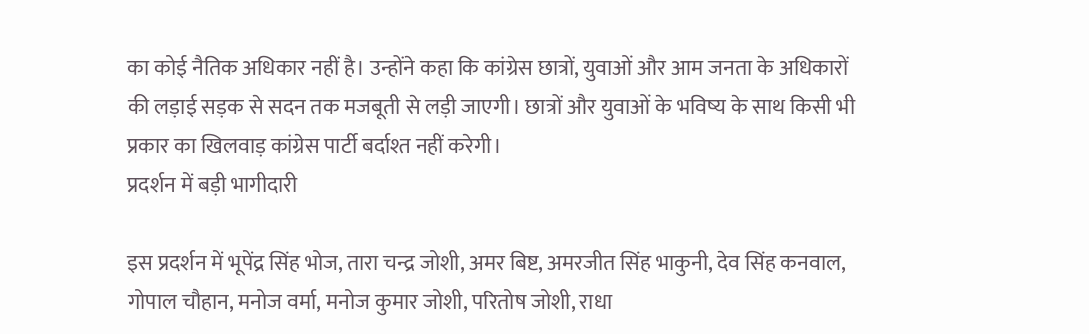का कोई नैतिक अधिकार नहीं है। उन्होंने कहा कि कांग्रेस छात्रों, युवाओं और आम जनता के अधिकारों की लड़ाई सड़क से सदन तक मजबूती से लड़ी जाएगी। छात्रों और युवाओं के भविष्य के साथ किसी भी प्रकार का खिलवाड़ कांग्रेस पार्टी बर्दाश्त नहीं करेगी।
प्रदर्शन में बड़ी भागीदारी

इस प्रदर्शन में भूपेंद्र सिंह भोज, तारा चन्द्र जोशी, अमर बिष्ट, अमरजीत सिंह भाकुनी, देव सिंह कनवाल, गोपाल चौहान, मनोज वर्मा, मनोज कुमार जोशी, परितोष जोशी, राधा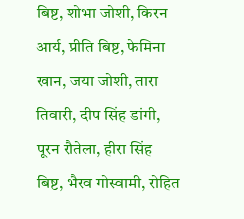बिष्ट, शोभा जोशी, किरन आर्य, प्रीति बिष्ट, फेमिना खान, जया जोशी, तारा तिवारी, दीप सिंह डांगी, पूरन रौतेला, हीरा सिंह बिष्ट, भैरव गोस्वामी, रोहित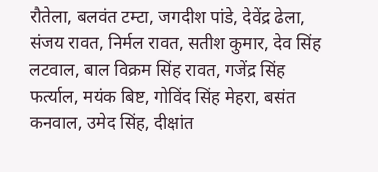रौतेला, बलवंत टम्टा, जगदीश पांडे, देवेंद्र ढेला, संजय रावत, निर्मल रावत, सतीश कुमार, देव सिंह लटवाल, बाल विक्रम सिंह रावत, गजेंद्र सिंह फर्त्याल, मयंक बिष्ट, गोविंद सिंह मेहरा, बसंत कनवाल, उमेद सिंह, दीक्षांत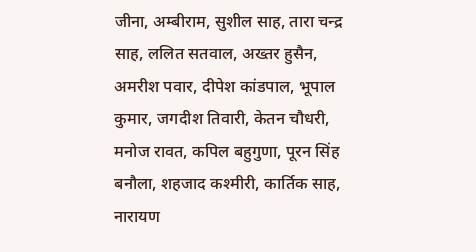जीना, अम्बीराम, सुशील साह, तारा चन्द्र साह, ललित सतवाल, अख्तर हुसैन, अमरीश पवार, दीपेश कांडपाल, भूपाल कुमार, जगदीश तिवारी, केतन चौधरी, मनोज रावत, कपिल बहुगुणा, पूरन सिंह बनौला, शहजाद कश्मीरी, कार्तिक साह, नारायण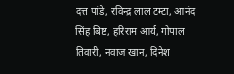दत्त पांडे, रविन्द्र लाल टम्टा, आनंद सिंह बिष्ट, हरिराम आर्य, गोपाल तिवारी, नवाज खान, दिनेश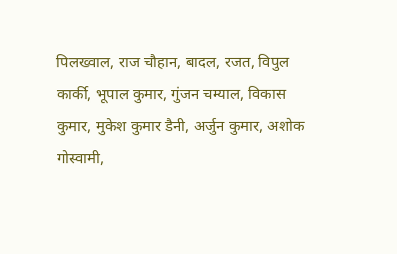पिलख्वाल, राज चौहान, बादल, रजत, विपुल कार्की, भूपाल कुमार, गुंजन चम्याल, विकास कुमार, मुकेश कुमार डैनी, अर्जुन कुमार, अशोक गोस्वामी,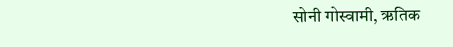सोनी गोस्वामी, ऋतिक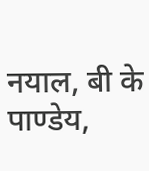नयाल, बी के पाण्डेय,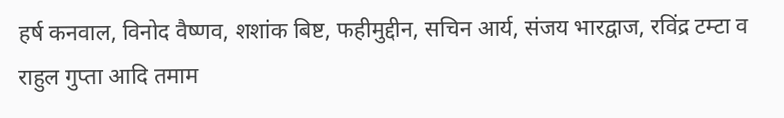हर्ष कनवाल, विनोद वैष्णव, शशांक बिष्ट, फहीमुद्दीन, सचिन आर्य, संजय भारद्वाज, रविंद्र टम्टा व राहुल गुप्ता आदि तमाम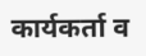कार्यकर्ता व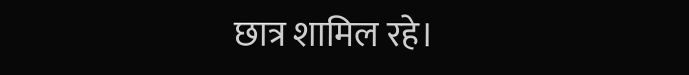छात्र शामिल रहे।